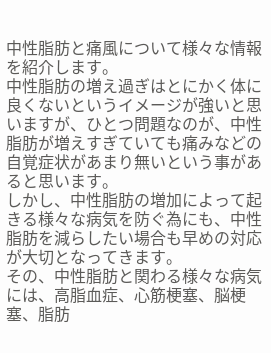中性脂肪と痛風について様々な情報を紹介します。
中性脂肪の増え過ぎはとにかく体に良くないというイメージが強いと思いますが、ひとつ問題なのが、中性脂肪が増えすぎていても痛みなどの自覚症状があまり無いという事があると思います。
しかし、中性脂肪の増加によって起きる様々な病気を防ぐ為にも、中性脂肪を減らしたい場合も早めの対応が大切となってきます。
その、中性脂肪と関わる様々な病気には、高脂血症、心筋梗塞、脳梗塞、脂肪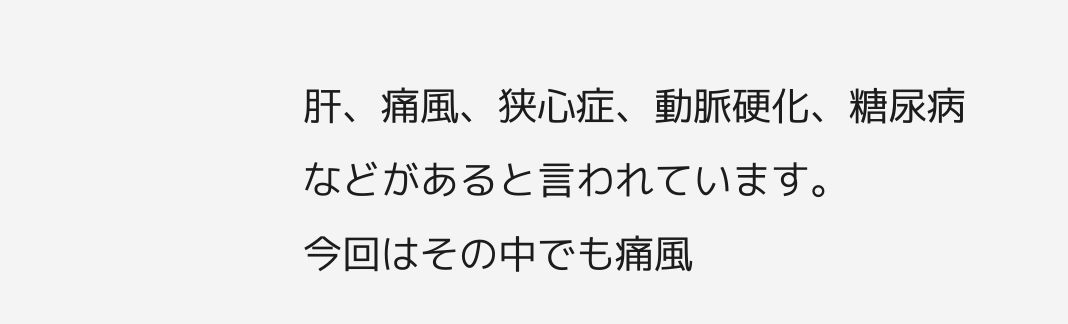肝、痛風、狭心症、動脈硬化、糖尿病などがあると言われています。
今回はその中でも痛風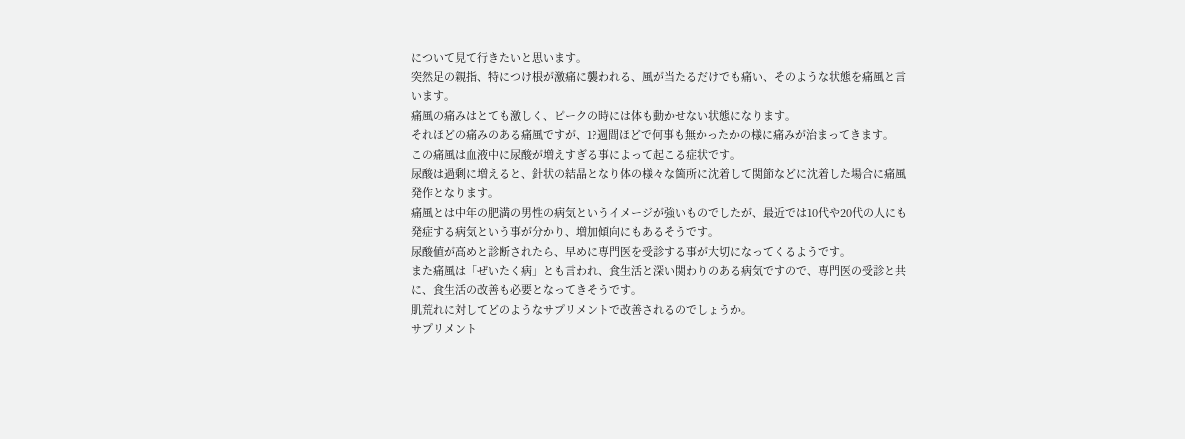について見て行きたいと思います。
突然足の親指、特につけ根が激痛に襲われる、風が当たるだけでも痛い、そのような状態を痛風と言います。
痛風の痛みはとても激しく、ピークの時には体も動かせない状態になります。
それほどの痛みのある痛風ですが、1?週間ほどで何事も無かったかの様に痛みが治まってきます。
この痛風は血液中に尿酸が増えすぎる事によって起こる症状です。
尿酸は過剰に増えると、針状の結晶となり体の様々な箇所に沈着して関節などに沈着した場合に痛風発作となります。
痛風とは中年の肥満の男性の病気というイメージが強いものでしたが、最近では10代や20代の人にも発症する病気という事が分かり、増加傾向にもあるそうです。
尿酸値が高めと診断されたら、早めに専門医を受診する事が大切になってくるようです。
また痛風は「ぜいたく病」とも言われ、食生活と深い関わりのある病気ですので、専門医の受診と共に、食生活の改善も必要となってきそうです。
肌荒れに対してどのようなサプリメントで改善されるのでしょうか。
サプリメント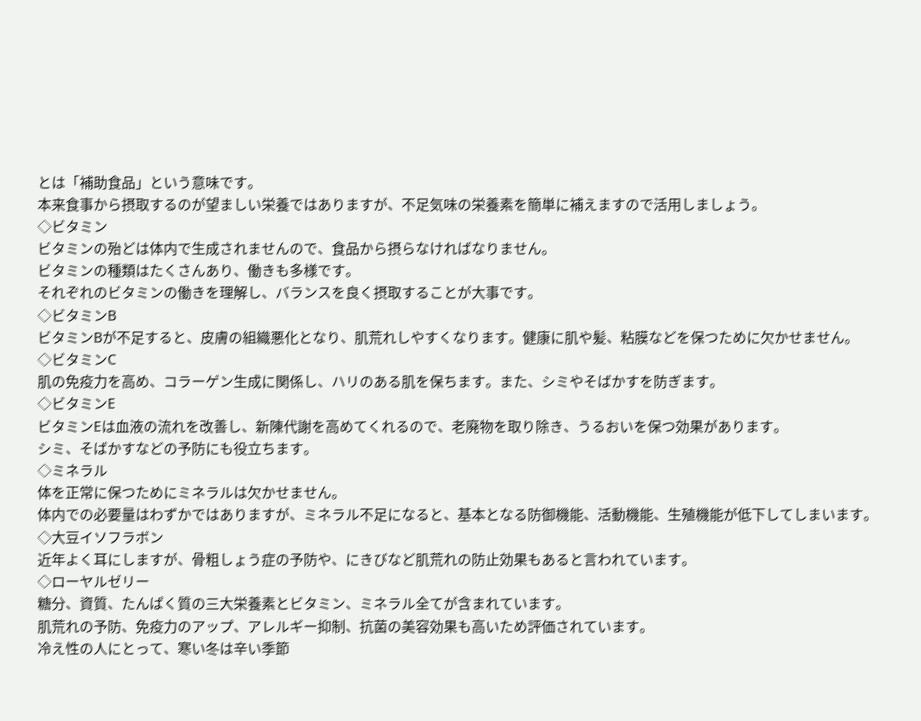とは「補助食品」という意味です。
本来食事から摂取するのが望ましい栄養ではありますが、不足気味の栄養素を簡単に補えますので活用しましょう。
◇ビタミン
ビタミンの殆どは体内で生成されませんので、食品から摂らなければなりません。
ビタミンの種類はたくさんあり、働きも多様です。
それぞれのビタミンの働きを理解し、バランスを良く摂取することが大事です。
◇ビタミンB
ビタミンBが不足すると、皮膚の組織悪化となり、肌荒れしやすくなります。健康に肌や髪、粘膜などを保つために欠かせません。
◇ビタミンC
肌の免疫力を高め、コラーゲン生成に関係し、ハリのある肌を保ちます。また、シミやそばかすを防ぎます。
◇ビタミンE
ビタミンEは血液の流れを改善し、新陳代謝を高めてくれるので、老廃物を取り除き、うるおいを保つ効果があります。
シミ、そばかすなどの予防にも役立ちます。
◇ミネラル
体を正常に保つためにミネラルは欠かせません。
体内での必要量はわずかではありますが、ミネラル不足になると、基本となる防御機能、活動機能、生殖機能が低下してしまいます。
◇大豆イソフラボン
近年よく耳にしますが、骨粗しょう症の予防や、にきびなど肌荒れの防止効果もあると言われています。
◇ローヤルゼリー
糖分、資質、たんぱく質の三大栄養素とビタミン、ミネラル全てが含まれています。
肌荒れの予防、免疫力のアップ、アレルギー抑制、抗菌の美容効果も高いため評価されています。
冷え性の人にとって、寒い冬は辛い季節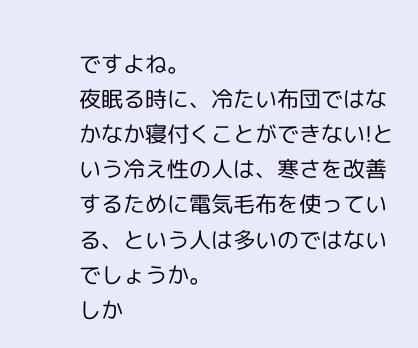ですよね。
夜眠る時に、冷たい布団ではなかなか寝付くことができない!という冷え性の人は、寒さを改善するために電気毛布を使っている、という人は多いのではないでしょうか。
しか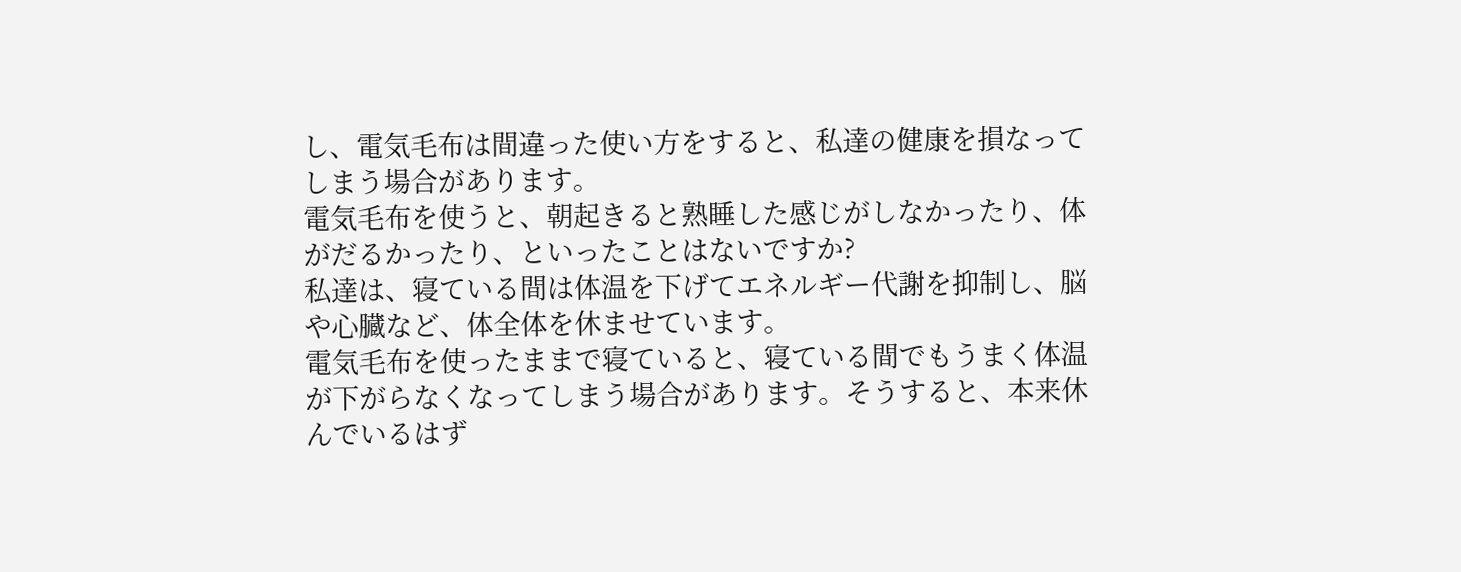し、電気毛布は間違った使い方をすると、私達の健康を損なってしまう場合があります。
電気毛布を使うと、朝起きると熟睡した感じがしなかったり、体がだるかったり、といったことはないですか?
私達は、寝ている間は体温を下げてエネルギー代謝を抑制し、脳や心臓など、体全体を休ませています。
電気毛布を使ったままで寝ていると、寝ている間でもうまく体温が下がらなくなってしまう場合があります。そうすると、本来休んでいるはず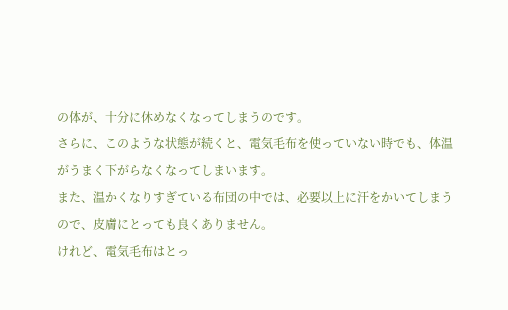の体が、十分に休めなくなってしまうのです。
さらに、このような状態が続くと、電気毛布を使っていない時でも、体温がうまく下がらなくなってしまいます。
また、温かくなりすぎている布団の中では、必要以上に汗をかいてしまうので、皮膚にとっても良くありません。
けれど、電気毛布はとっ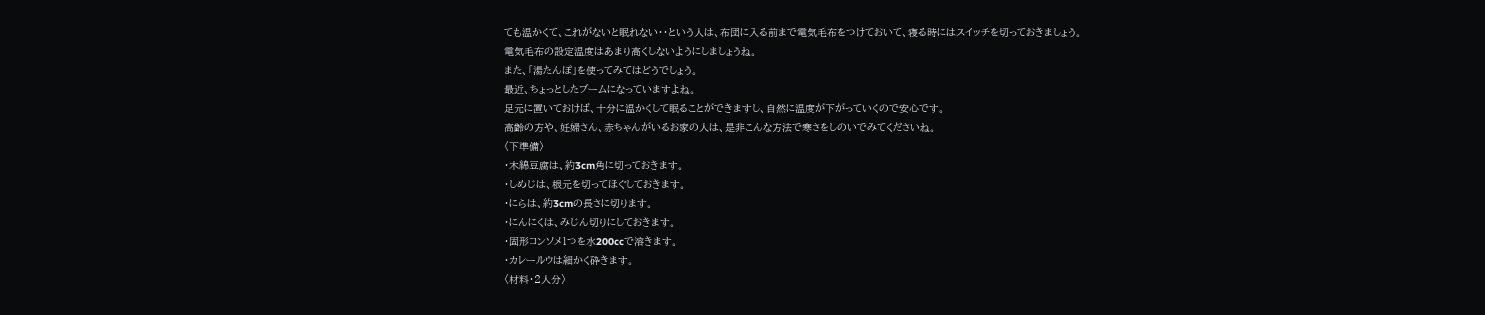ても温かくて、これがないと眠れない・・という人は、布団に入る前まで電気毛布をつけておいて、寝る時にはスイッチを切っておきましょう。
電気毛布の設定温度はあまり高くしないようにしましょうね。
また、「湯たんぽ」を使ってみてはどうでしょう。
最近、ちょっとしたブームになっていますよね。
足元に置いておけば、十分に温かくして眠ることができますし、自然に温度が下がっていくので安心です。
高齢の方や、妊婦さん、赤ちゃんがいるお家の人は、是非こんな方法で寒さをしのいでみてくださいね。
〈下準備〉
・木綿豆腐は、約3cm角に切っておきます。
・しめじは、根元を切ってほぐしておきます。
・にらは、約3cmの長さに切ります。
・にんにくは、みじん切りにしておきます。
・固形コンソメ1つを水200ccで溶きます。
・カレールウは細かく砕きます。
〈材料・2人分〉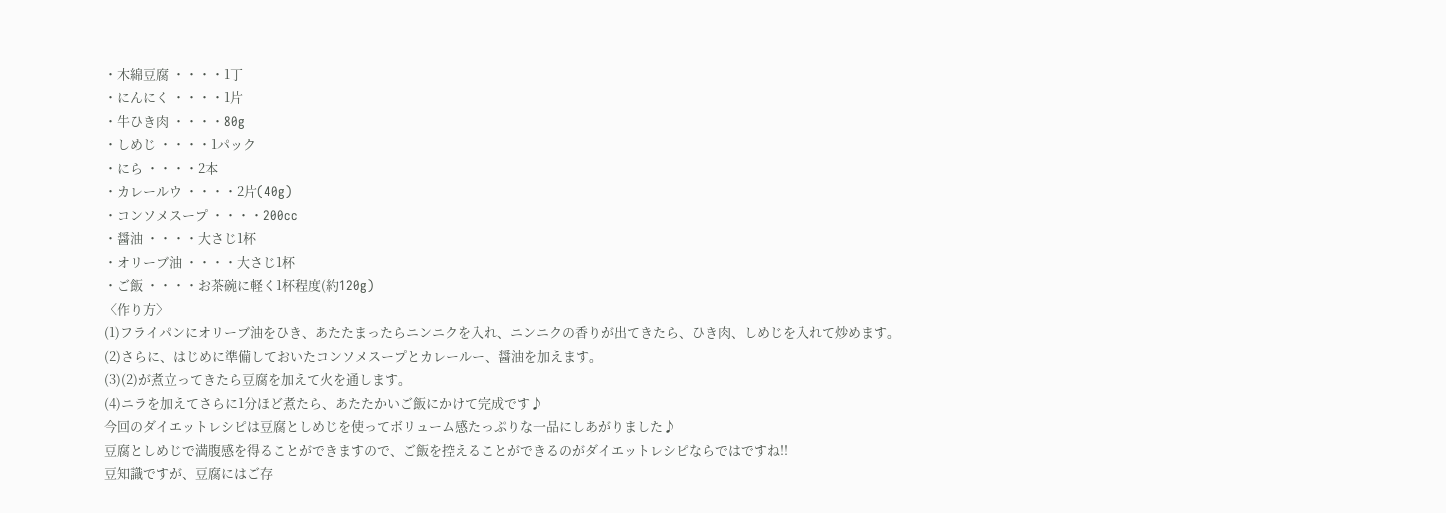・木綿豆腐 ・・・・1丁
・にんにく ・・・・1片
・牛ひき肉 ・・・・80g
・しめじ ・・・・1パック
・にら ・・・・2本
・カレールウ ・・・・2片(40g)
・コンソメスープ ・・・・200cc
・醤油 ・・・・大さじ1杯
・オリーブ油 ・・・・大さじ1杯
・ご飯 ・・・・お茶碗に軽く1杯程度(約120g)
〈作り方〉
(1)フライパンにオリーブ油をひき、あたたまったらニンニクを入れ、ニンニクの香りが出てきたら、ひき肉、しめじを入れて炒めます。
(2)さらに、はじめに準備しておいたコンソメスープとカレールー、醤油を加えます。
(3)(2)が煮立ってきたら豆腐を加えて火を通します。
(4)ニラを加えてさらに1分ほど煮たら、あたたかいご飯にかけて完成です♪
今回のダイエットレシピは豆腐としめじを使ってボリューム感たっぷりな一品にしあがりました♪
豆腐としめじで満腹感を得ることができますので、ご飯を控えることができるのがダイエットレシピならではですね!!
豆知識ですが、豆腐にはご存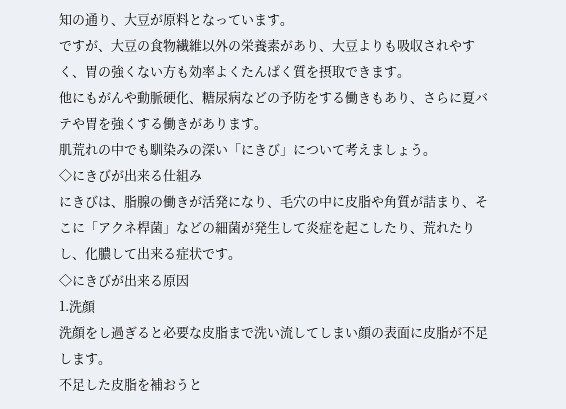知の通り、大豆が原料となっています。
ですが、大豆の食物繊維以外の栄養素があり、大豆よりも吸収されやすく、胃の強くない方も効率よくたんぱく質を摂取できます。
他にもがんや動脈硬化、糖尿病などの予防をする働きもあり、さらに夏バテや胃を強くする働きがあります。
肌荒れの中でも馴染みの深い「にきび」について考えましょう。
◇にきびが出来る仕組み
にきびは、脂腺の働きが活発になり、毛穴の中に皮脂や角質が詰まり、そこに「アクネ桿菌」などの細菌が発生して炎症を起こしたり、荒れたりし、化膿して出来る症状です。
◇にきびが出来る原因
1.洗顔
洗顔をし過ぎると必要な皮脂まで洗い流してしまい顔の表面に皮脂が不足します。
不足した皮脂を補おうと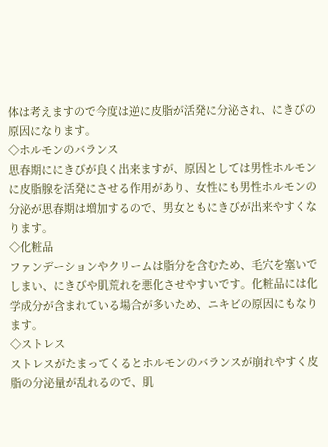体は考えますので今度は逆に皮脂が活発に分泌され、にきびの原因になります。
◇ホルモンのバランス
思春期ににきびが良く出来ますが、原因としては男性ホルモンに皮脂腺を活発にさせる作用があり、女性にも男性ホルモンの分泌が思春期は増加するので、男女ともにきびが出来やすくなります。
◇化粧品
ファンデーションやクリームは脂分を含むため、毛穴を塞いでしまい、にきびや肌荒れを悪化させやすいです。化粧品には化学成分が含まれている場合が多いため、ニキビの原因にもなります。
◇ストレス
ストレスがたまってくるとホルモンのバランスが崩れやすく皮脂の分泌量が乱れるので、肌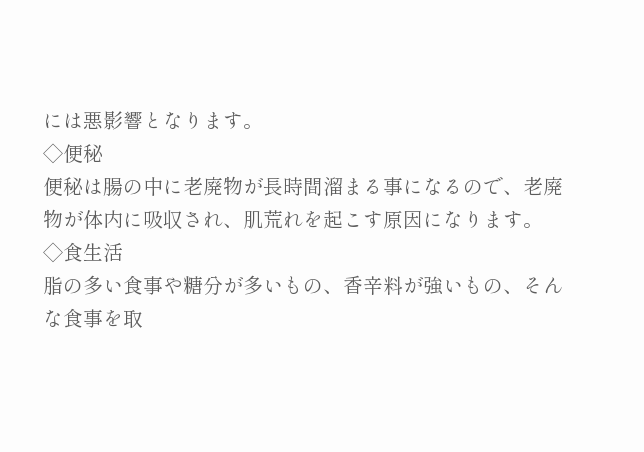には悪影響となります。
◇便秘
便秘は腸の中に老廃物が長時間溜まる事になるので、老廃物が体内に吸収され、肌荒れを起こす原因になります。
◇食生活
脂の多い食事や糖分が多いもの、香辛料が強いもの、そんな食事を取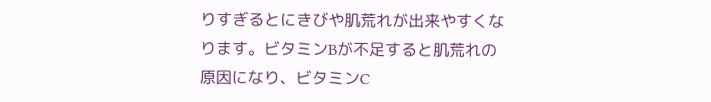りすぎるとにきびや肌荒れが出来やすくなります。ビタミンBが不足すると肌荒れの原因になり、ビタミンC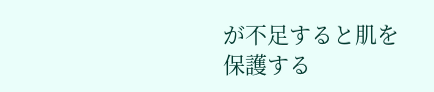が不足すると肌を保護する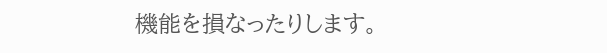機能を損なったりします。